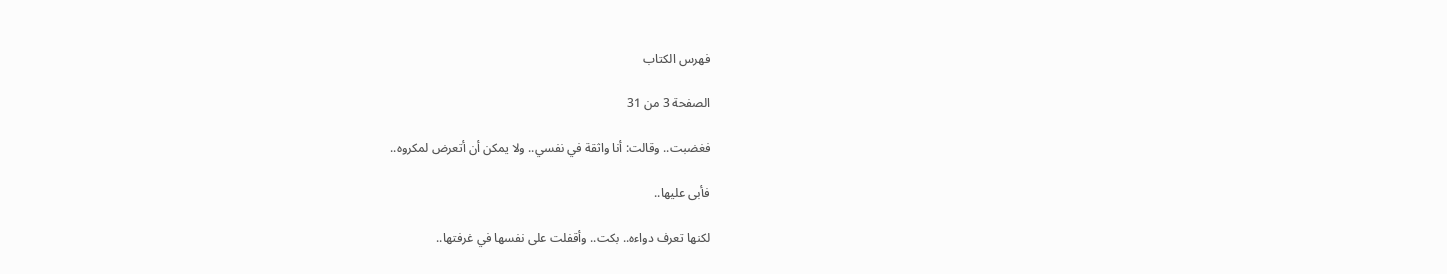فهرس الكتاب

الصفحة 3 من 31

فغضبت.. وقالت: أنا واثقة في نفسي.. ولا يمكن أن أتعرض لمكروه..

فأبى عليها..

لكنها تعرف دواءه.. بكت.. وأقفلت على نفسها في غرفتها..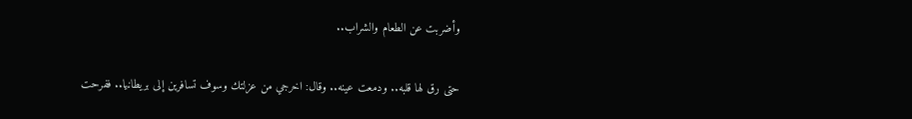وأضربت عن الطعام والشراب..

حتى رق لها قلبه.. ودمعت عينه.. وقال: اخرجي من عزلتك وسوف تسافرين إلى بريطانيا.. ففرحت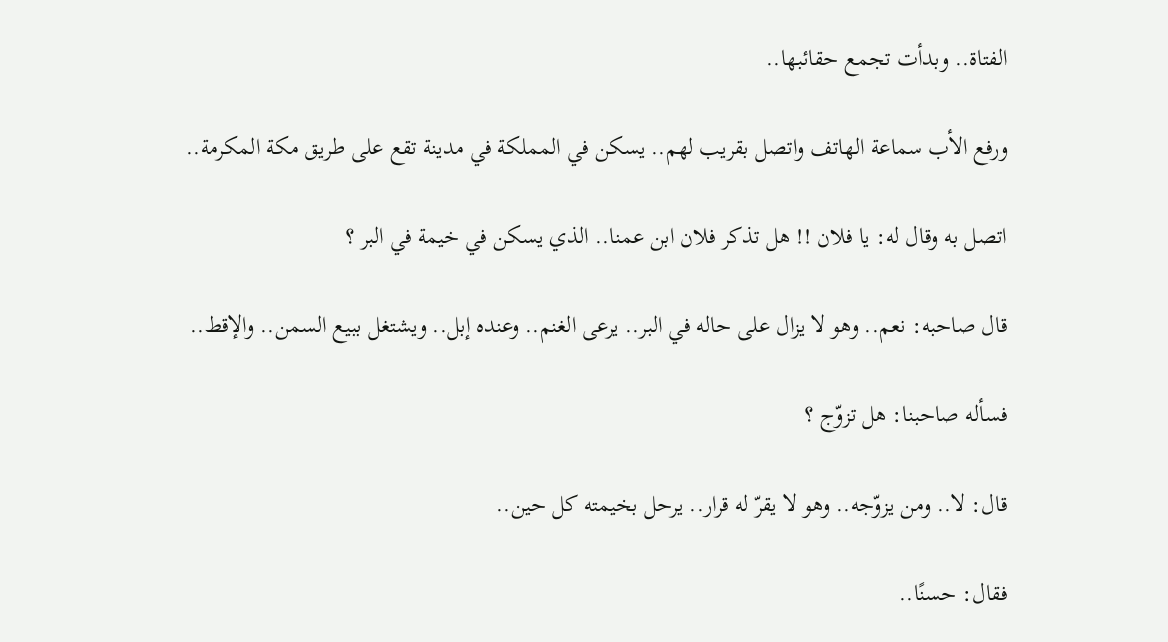الفتاة.. وبدأت تجمع حقائبها..

ورفع الأب سماعة الهاتف واتصل بقريب لهم.. يسكن في المملكة في مدينة تقع على طريق مكة المكرمة..

اتصل به وقال له: يا فلان !! هل تذكر فلان ابن عمنا.. الذي يسكن في خيمة في البر ؟

قال صاحبه: نعم.. وهو لا يزال على حاله في البر.. يرعى الغنم.. وعنده إبل.. ويشتغل ببيع السمن.. والإقط..

فسأله صاحبنا: هل تزوّج ؟

قال: لا.. ومن يزوّجه.. وهو لا يقرّ له قرار.. يرحل بخيمته كل حين..

فقال: حسنًا..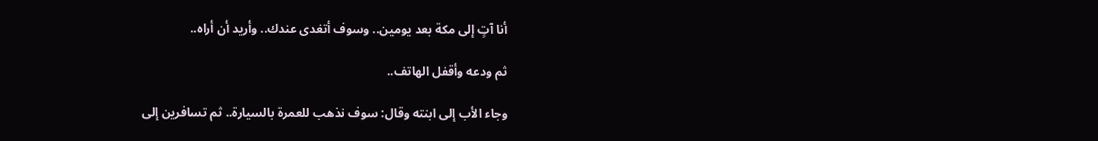أنا آتٍ إلى مكة بعد يومين.. وسوف أتغدى عندك.. وأريد أن أراه..

ثم ودعه وأقفل الهاتف..

وجاء الأب إلى ابنته وقال: سوف نذهب للعمرة بالسيارة.. ثم تسافرين إلى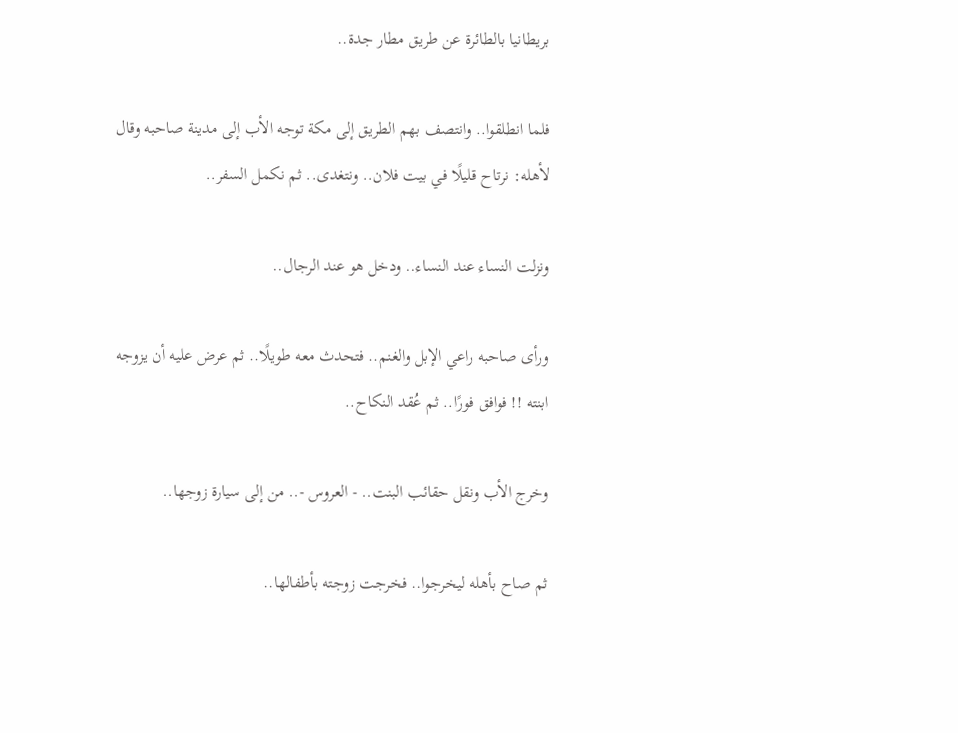بريطانيا بالطائرة عن طريق مطار جدة..

فلما انطلقوا.. وانتصف بهم الطريق إلى مكة توجه الأب إلى مدينة صاحبه وقال لأهله: نرتاح قليلًا في بيت فلان.. ونتغدى.. ثم نكمل السفر..

ونزلت النساء عند النساء.. ودخل هو عند الرجال..

ورأى صاحبه راعي الإبل والغنم.. فتحدث معه طويلًا.. ثم عرض عليه أن يزوجه ابنته !! فوافق فورًا.. ثم عُقد النكاح..

وخرج الأب ونقل حقائب البنت.. - العروس -.. من إلى سيارة زوجها..

ثم صاح بأهله ليخرجوا.. فخرجت زوجته بأطفالها..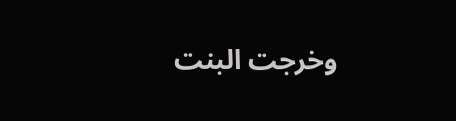وخرجت البنت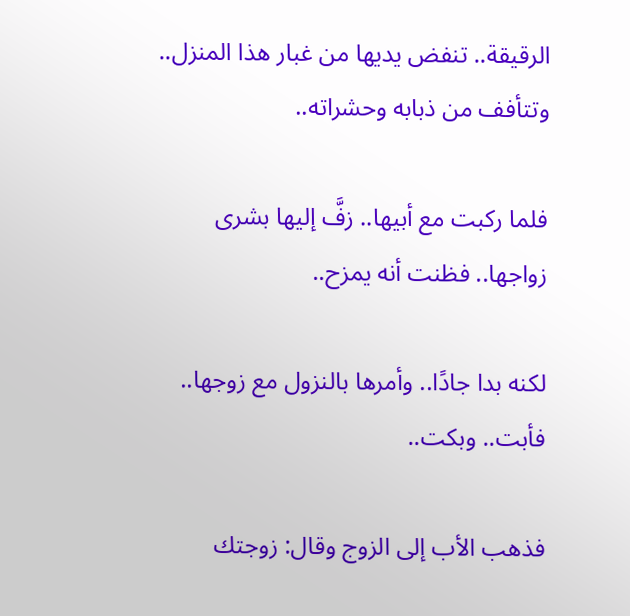الرقيقة.. تنفض يديها من غبار هذا المنزل.. وتتأفف من ذبابه وحشراته..

فلما ركبت مع أبيها.. زفَّ إليها بشرى زواجها.. فظنت أنه يمزح..

لكنه بدا جادًا.. وأمرها بالنزول مع زوجها.. فأبت.. وبكت..

فذهب الأب إلى الزوج وقال: زوجتك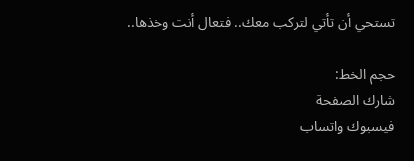تستحي أن تأتي لتركب معك.. فتعال أنت وخذها..

حجم الخط:
شارك الصفحة
فيسبوك واتساب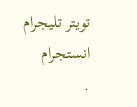تويتر تليجرام انستجرام
.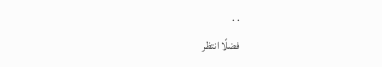. .
فضلًا انتظر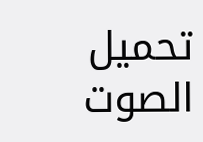تحميل الصوت